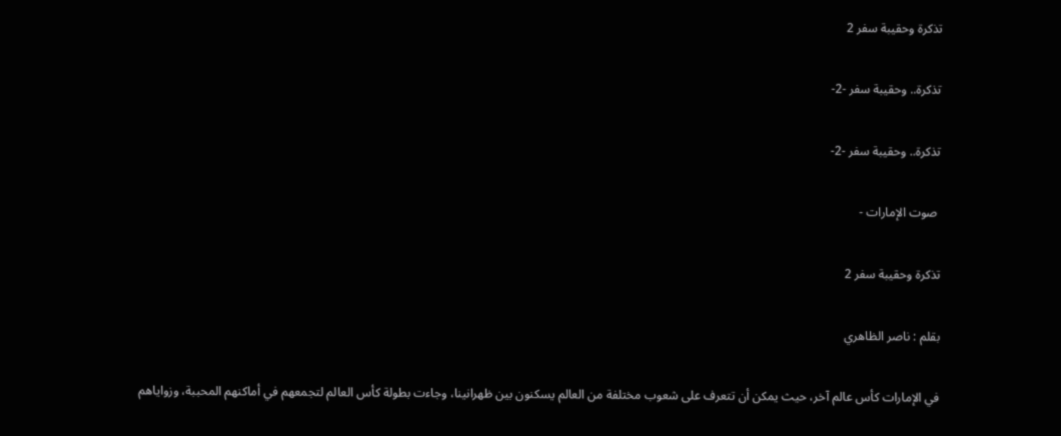تذكرة وحقيبة سفر 2

تذكرة.. وحقيبة سفر -2-

تذكرة.. وحقيبة سفر -2-

 صوت الإمارات -

تذكرة وحقيبة سفر 2

بقلم : ناصر الظاهري

في الإمارات كأس عالم آخر، حيث يمكن أن تتعرف على شعوب مختلفة من العالم يسكنون بين ظهرانينا، وجاءت بطولة كأس العالم لتجمعهم في أماكنهم المحببة، وزواياهم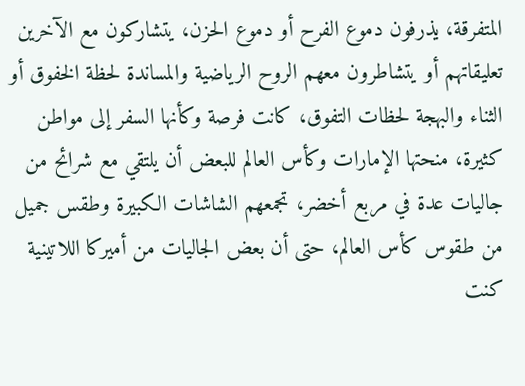المتفرقة، يذرفون دموع الفرح أو دموع الحزن، يتشاركون مع الآخرين تعليقاتهم أو يتشاطرون معهم الروح الرياضية والمساندة لحظة الخفوق أو الثناء والبهجة لحظات التفوق، كانت فرصة وكأنها السفر إلى مواطن كثيرة، منحتها الإمارات وكأس العالم للبعض أن يلتقي مع شرائح من جاليات عدة في مربع أخضر، تجمعهم الشاشات الكبيرة وطقس جميل من طقوس كأس العالم، حتى أن بعض الجاليات من أميركا اللاتينية كنت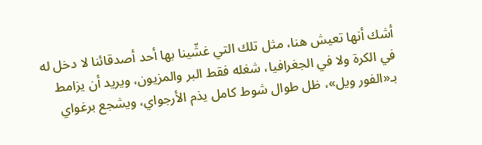أشك أنها تعيش هنا، مثل تلك التي غشّينا بها أحد أصدقائنا لا دخل له في الكرة ولا في الجغرافيا، شغله فقط البر والمزيون، ويريد أن يزامط بـ«الفور ويل»، ظل طوال شوط كامل يذم الأرجواي، ويشجع برغواي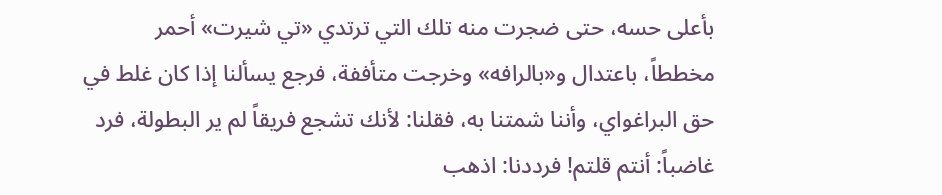بأعلى حسه، حتى ضجرت منه تلك التي ترتدي «تي شيرت» أحمر مخططاً، باعتدال و«بالرافه» وخرجت متأففة، فرجع يسألنا إذا كان غلط في حق البراغواي، وأننا شمتنا به، فقلنا: لأنك تشجع فريقاً لم ير البطولة، فرد غاضباً: أنتم قلتم! فرددنا: اذهب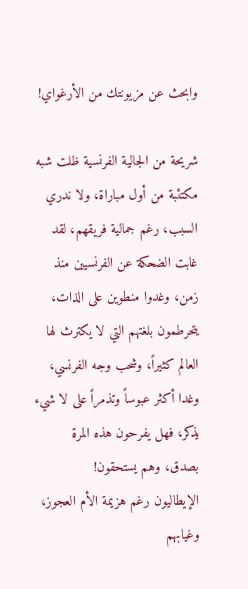وابحث عن مزيونتك من الأرغواي!

شريحة من الجالية الفرنسية ظلت شبه مكتئبة من أول مباراة، ولا ندري السبب، رغم جمالية فريقهم، لقد غابت الضحكة عن الفرنسيين منذ زمن، وغدوا منطوين على الذات، يتحرطمون بلغتهم التي لا يكترث لها العالم كثيراً، وشحب وجه الفرنسي، وغدا أكثر عبوساً وتذمراً على لا شيء يذكر، فهل يفرحون هذه المرة بصدق، وهم يستحقون!
الإيطاليون رغم هزيمة الأم العجوز، وغيابهم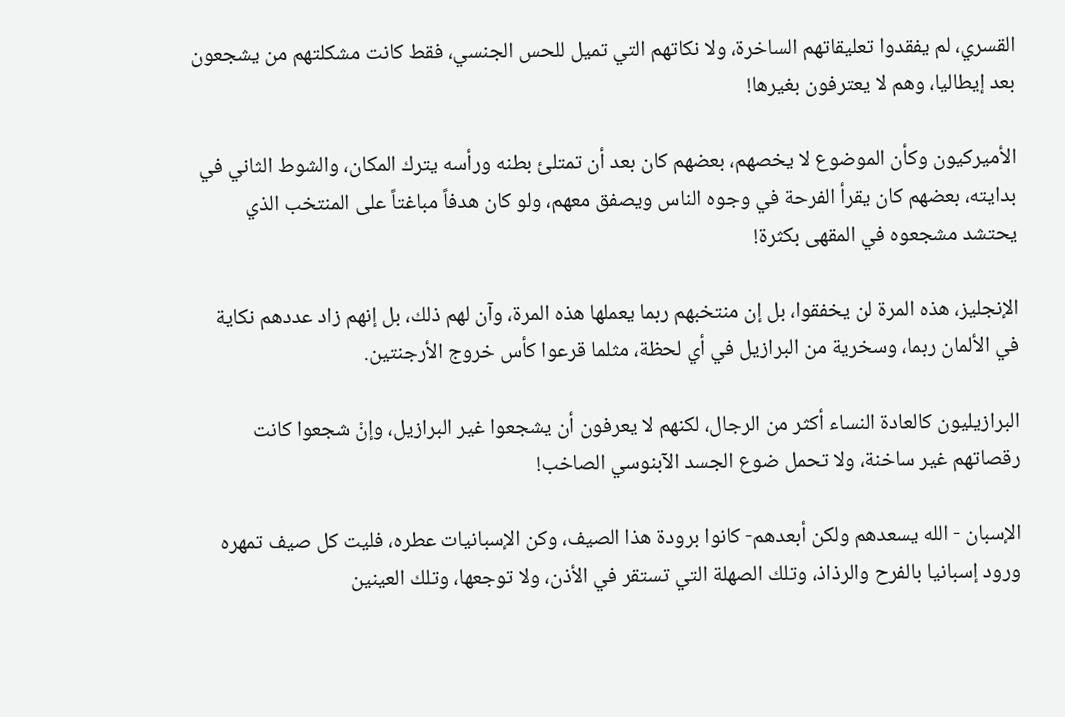القسري، لم يفقدوا تعليقاتهم الساخرة، ولا نكاتهم التي تميل للحس الجنسي، فقط كانت مشكلتهم من يشجعون بعد إيطاليا، وهم لا يعترفون بغيرها!

الأميركيون وكأن الموضوع لا يخصهم، بعضهم كان بعد أن تمتلئ بطنه ورأسه يترك المكان، والشوط الثاني في بدايته، بعضهم كان يقرأ الفرحة في وجوه الناس ويصفق معهم، ولو كان هدفاً مباغتاً على المنتخب الذي يحتشد مشجعوه في المقهى بكثرة!

الإنجليز، هذه المرة لن يخفقوا، بل إن منتخبهم ربما يعملها هذه المرة، وآن لهم ذلك، بل إنهم زاد عددهم نكاية في الألمان ربما، وسخرية من البرازيل في أي لحظة، مثلما قرعوا كأس خروج الأرجنتين.

البرازيليون كالعادة النساء أكثر من الرجال، لكنهم لا يعرفون أن يشجعوا غير البرازيل، وإنْ شجعوا كانت رقصاتهم غير ساخنة، ولا تحمل ضوع الجسد الآبنوسي الصاخب!

الإسبان - الله يسعدهم ولكن أبعدهم- كانوا برودة هذا الصيف، وكن الإسبانيات عطره، فليت كل صيف تمهره ورود إسبانيا بالفرح والرذاذ، وتلك الصهلة التي تستقر في الأذن، ولا توجعها، وتلك العينين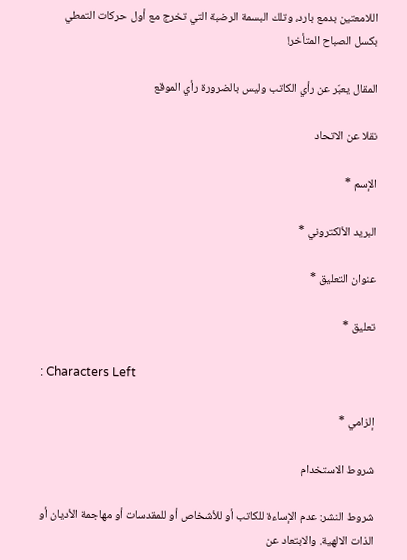اللامعتين بدمع بارد، وتلك البسمة الرضبة التي تخرج مع أول حركات التمطي بكسل الصباح المتأخر!

المقال يعبّر عن رأي الكاتب وليس بالضرورة رأي الموقع

نقلا عن الاتحاد

الإسم *

البريد الألكتروني *

عنوان التعليق *

تعليق *

: Characters Left

إلزامي *

شروط الاستخدام

شروط النشر: عدم الإساءة للكاتب أو للأشخاص أو للمقدسات أو مهاجمة الأديان أو الذات الالهية. والابتعاد عن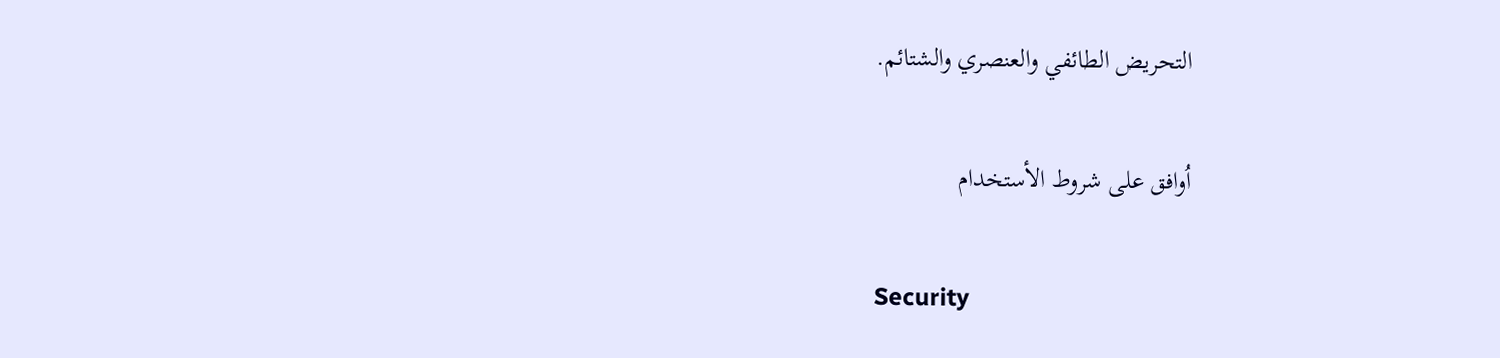التحريض الطائفي والعنصري والشتائم.

اُوافق على شروط الأستخدام

Security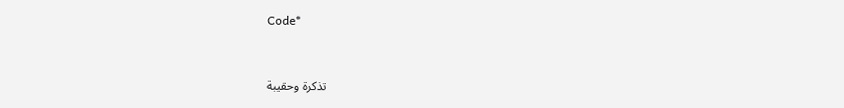Code*



تذكرة وحقيبة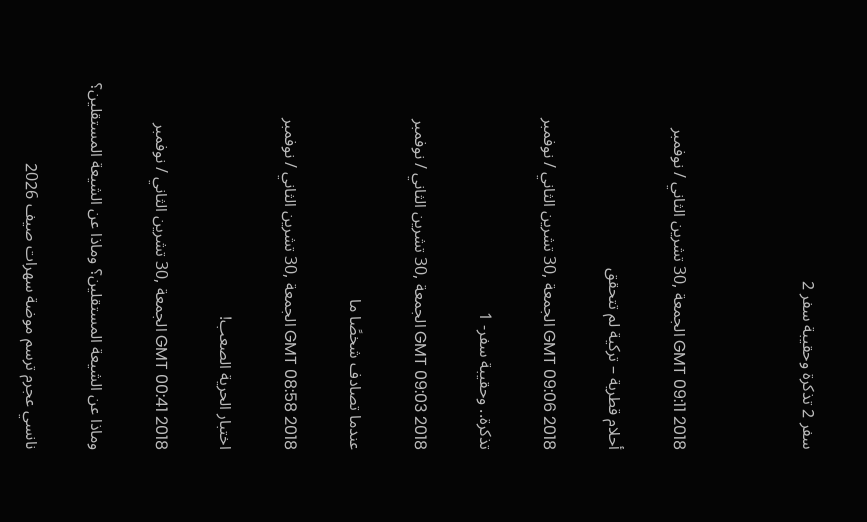سفر 2 تذكرة وحقيبة سفر 2



GMT 09:11 2018 الجمعة ,30 تشرين الثاني / نوفمبر

أحلام قطرية – تركية لم تتحقق

GMT 09:06 2018 الجمعة ,30 تشرين الثاني / نوفمبر

تذكرة.. وحقيبة سفر- 1

GMT 09:03 2018 الجمعة ,30 تشرين الثاني / نوفمبر

عندما تصادف شخصًا ما

GMT 08:58 2018 الجمعة ,30 تشرين الثاني / نوفمبر

اختبار الحرية الصعب!

GMT 00:41 2018 الجمعة ,30 تشرين الثاني / نوفمبر

وماذا عن الشيعة المستقلين؟ وماذا عن الشيعة المستقلين؟

نانسي عجرم ترسم موضة سهرات صيف 2026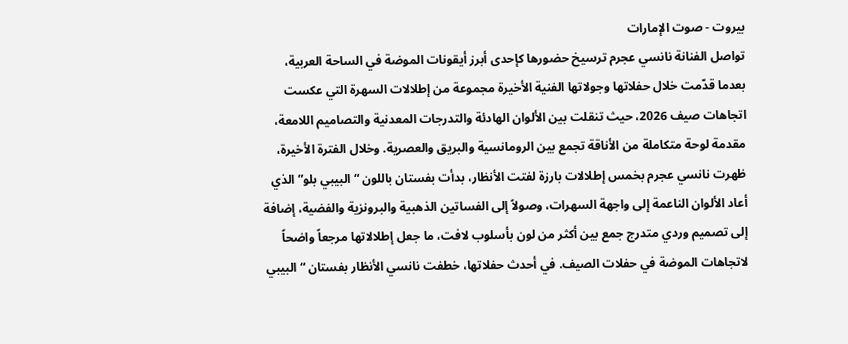بيروت - صوت الإمارات
تواصل الفنانة نانسي عجرم ترسيخ حضورها كإحدى أبرز أيقونات الموضة في الساحة العربية، بعدما قدّمت خلال حفلاتها وجولاتها الفنية الأخيرة مجموعة من إطلالات السهرة التي عكست اتجاهات صيف 2026، حيث تنقلت بين الألوان الهادئة والتدرجات المعدنية والتصاميم اللامعة، مقدمة لوحة متكاملة من الأناقة تجمع بين الرومانسية والبريق والعصرية. وخلال الفترة الأخيرة، ظهرت نانسي عجرم بخمس إطلالات بارزة لفتت الأنظار، بدأت بفستان باللون “البيبي بلو” الذي أعاد الألوان الناعمة إلى واجهة السهرات، وصولاً إلى الفساتين الذهبية والبرونزية والفضية، إضافة إلى تصميم وردي متدرج جمع بين أكثر من لون بأسلوب لافت، ما جعل إطلالاتها مرجعاً واضحاً لاتجاهات الموضة في حفلات الصيف. في أحدث حفلاتها، خطفت نانسي الأنظار بفستان “البيبي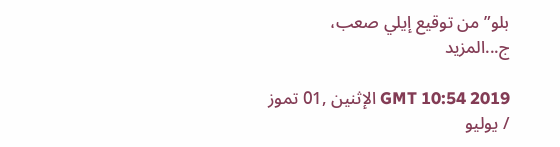بلو” من توقيع إيلي صعب، ج...المزيد

GMT 10:54 2019 الإثنين ,01 تموز / يوليو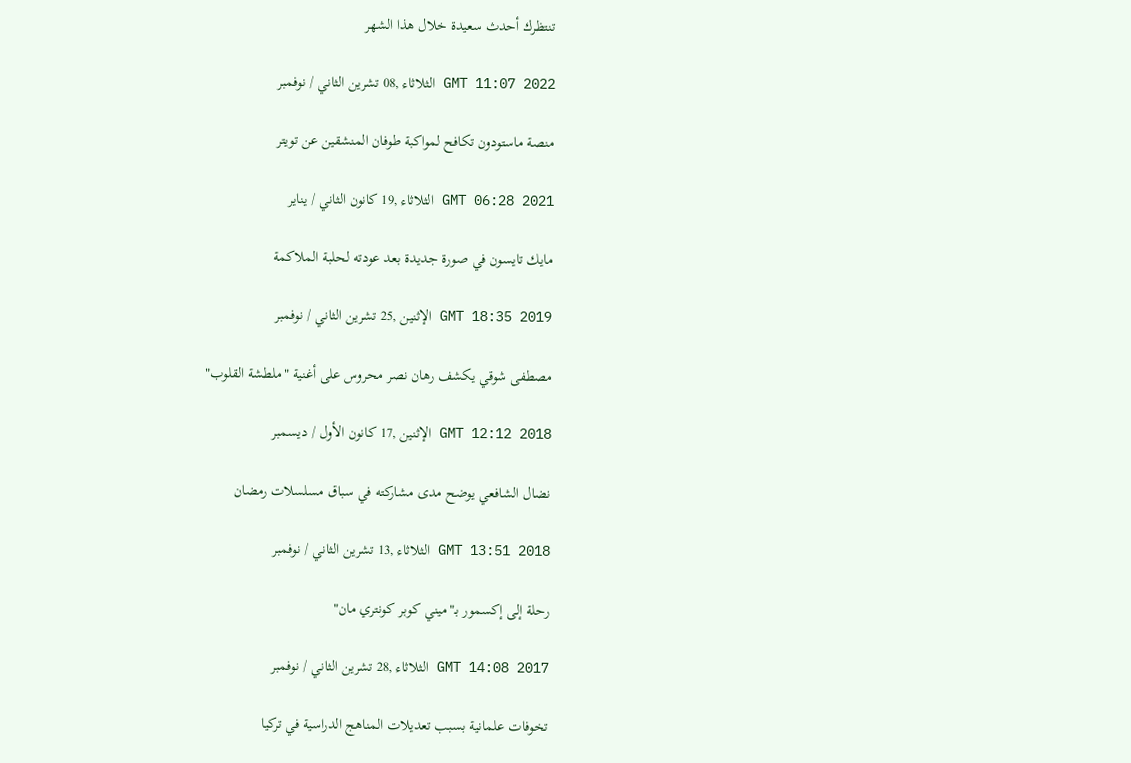تنتظرك أحدث سعيدة خلال هذا الشهر

GMT 11:07 2022 الثلاثاء ,08 تشرين الثاني / نوفمبر

منصة ماستودون تكافح لمواكبة طوفان المنشقين عن تويتر

GMT 06:28 2021 الثلاثاء ,19 كانون الثاني / يناير

مايك تايسون في صورة جديدة بعد عودته لحلبة الملاكمة

GMT 18:35 2019 الإثنين ,25 تشرين الثاني / نوفمبر

مصطفى شوقي يكشف رهان نصر محروس على أغنية "ملطشة القلوب"

GMT 12:12 2018 الإثنين ,17 كانون الأول / ديسمبر

نضال الشافعي يوضح مدى مشاركته في سباق مسلسلات رمضان

GMT 13:51 2018 الثلاثاء ,13 تشرين الثاني / نوفمبر

رحلة إلى إكسمور بـ"ميني كوبر كونتري مان"

GMT 14:08 2017 الثلاثاء ,28 تشرين الثاني / نوفمبر

تخوفات علمانية بسبب تعديلات المناهج الدراسية في تركيا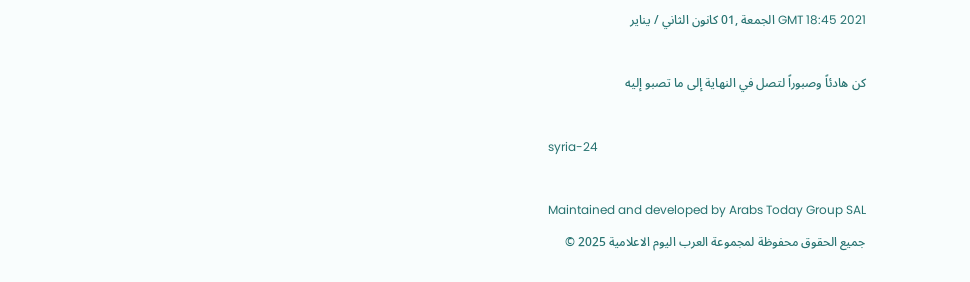GMT 18:45 2021 الجمعة ,01 كانون الثاني / يناير

كن هادئاً وصبوراً لتصل في النهاية إلى ما تصبو إليه

syria-24

Maintained and developed by Arabs Today Group SAL
جميع الحقوق محفوظة لمجموعة العرب اليوم الاعلامية 2025 ©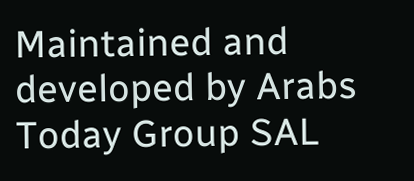Maintained and developed by Arabs Today Group SAL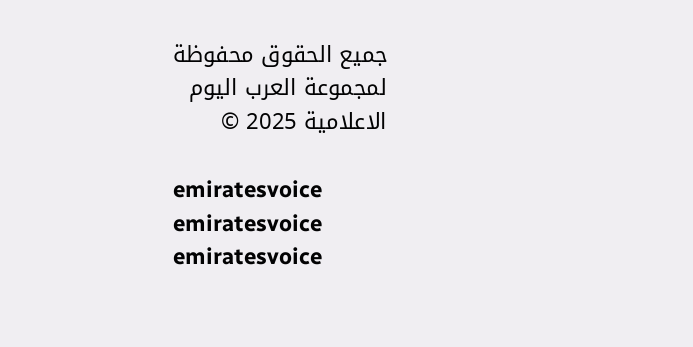جميع الحقوق محفوظة لمجموعة العرب اليوم الاعلامية 2025 ©

emiratesvoice emiratesvoice emiratesvoice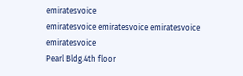emiratesvoice
emiratesvoice emiratesvoice emiratesvoice
emiratesvoice
Pearl Bldg.4th floor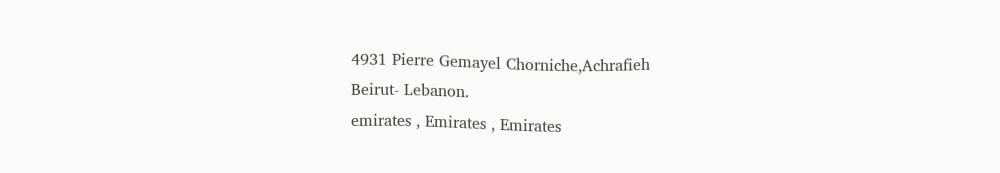4931 Pierre Gemayel Chorniche,Achrafieh
Beirut- Lebanon.
emirates , Emirates , Emirates